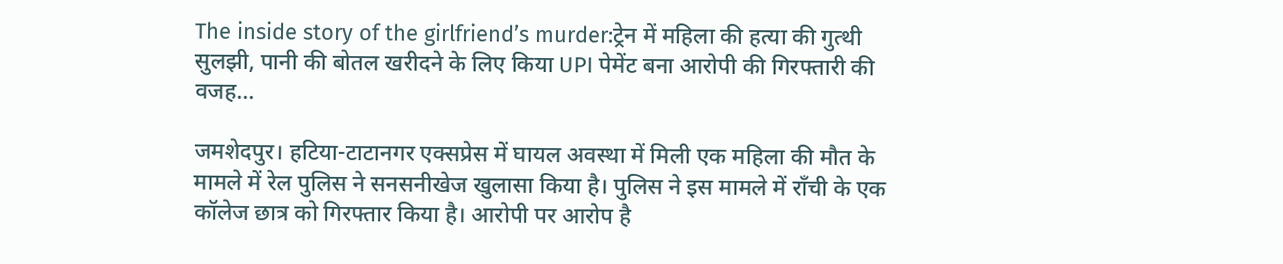The inside story of the girlfriend’s murder:ट्रेन में महिला की हत्या की गुत्थी सुलझी, पानी की बोतल खरीदने के लिए किया UPI पेमेंट बना आरोपी की गिरफ्तारी की वजह…

जमशेदपुर। हटिया-टाटानगर एक्सप्रेस में घायल अवस्था में मिली एक महिला की मौत के मामले में रेल पुलिस ने सनसनीखेज खुलासा किया है। पुलिस ने इस मामले में राँची के एक कॉलेज छात्र को गिरफ्तार किया है। आरोपी पर आरोप है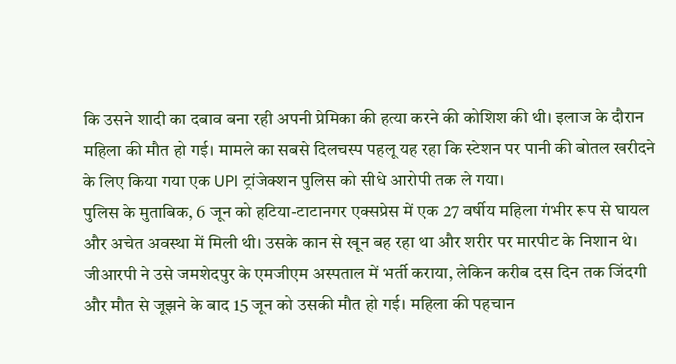कि उसने शादी का दबाव बना रही अपनी प्रेमिका की हत्या करने की कोशिश की थी। इलाज के दौरान महिला की मौत हो गई। मामले का सबसे दिलचस्प पहलू यह रहा कि स्टेशन पर पानी की बोतल खरीदने के लिए किया गया एक UPI ट्रांजेक्शन पुलिस को सीधे आरोपी तक ले गया।
पुलिस के मुताबिक, 6 जून को हटिया-टाटानगर एक्सप्रेस में एक 27 वर्षीय महिला गंभीर रूप से घायल और अचेत अवस्था में मिली थी। उसके कान से खून बह रहा था और शरीर पर मारपीट के निशान थे। जीआरपी ने उसे जमशेदपुर के एमजीएम अस्पताल में भर्ती कराया, लेकिन करीब दस दिन तक जिंदगी और मौत से जूझने के बाद 15 जून को उसकी मौत हो गई। महिला की पहचान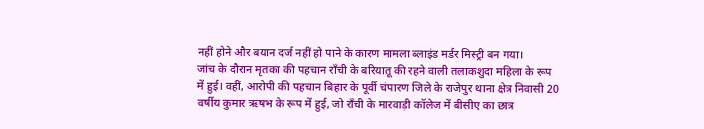नहीं होने और बयान दर्ज नहीं हो पाने के कारण मामला ब्लाइंड मर्डर मिस्ट्री बन गया।
जांच के दौरान मृतका की पहचान राँची के बरियातू की रहने वाली तलाकशुदा महिला के रूप में हुई। वहीं, आरोपी की पहचान बिहार के पूर्वी चंपारण जिले के राजेपुर थाना क्षेत्र निवासी 20 वर्षीय कुमार ऋषभ के रूप में हुई, जो राँची के मारवाड़ी कॉलेज में बीसीए का छात्र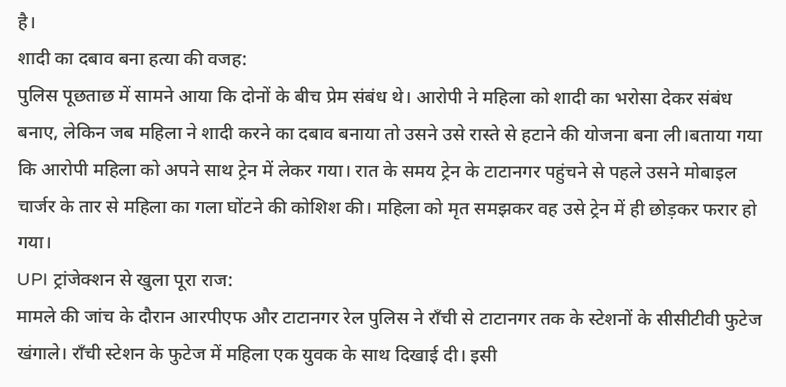है।
शादी का दबाव बना हत्या की वजह:
पुलिस पूछताछ में सामने आया कि दोनों के बीच प्रेम संबंध थे। आरोपी ने महिला को शादी का भरोसा देकर संबंध बनाए, लेकिन जब महिला ने शादी करने का दबाव बनाया तो उसने उसे रास्ते से हटाने की योजना बना ली।बताया गया कि आरोपी महिला को अपने साथ ट्रेन में लेकर गया। रात के समय ट्रेन के टाटानगर पहुंचने से पहले उसने मोबाइल चार्जर के तार से महिला का गला घोंटने की कोशिश की। महिला को मृत समझकर वह उसे ट्रेन में ही छोड़कर फरार हो गया।
UPI ट्रांजेक्शन से खुला पूरा राज:
मामले की जांच के दौरान आरपीएफ और टाटानगर रेल पुलिस ने राँची से टाटानगर तक के स्टेशनों के सीसीटीवी फुटेज खंगाले। राँची स्टेशन के फुटेज में महिला एक युवक के साथ दिखाई दी। इसी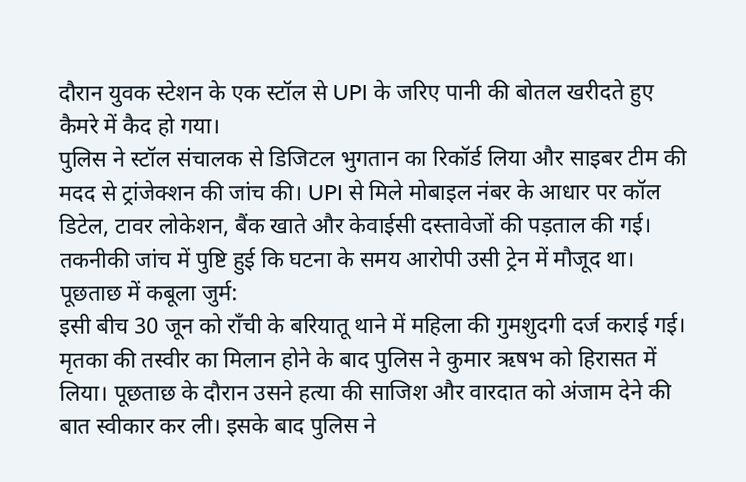दौरान युवक स्टेशन के एक स्टॉल से UPI के जरिए पानी की बोतल खरीदते हुए कैमरे में कैद हो गया।
पुलिस ने स्टॉल संचालक से डिजिटल भुगतान का रिकॉर्ड लिया और साइबर टीम की मदद से ट्रांजेक्शन की जांच की। UPI से मिले मोबाइल नंबर के आधार पर कॉल डिटेल, टावर लोकेशन, बैंक खाते और केवाईसी दस्तावेजों की पड़ताल की गई। तकनीकी जांच में पुष्टि हुई कि घटना के समय आरोपी उसी ट्रेन में मौजूद था।
पूछताछ में कबूला जुर्म:
इसी बीच 30 जून को राँची के बरियातू थाने में महिला की गुमशुदगी दर्ज कराई गई। मृतका की तस्वीर का मिलान होने के बाद पुलिस ने कुमार ऋषभ को हिरासत में लिया। पूछताछ के दौरान उसने हत्या की साजिश और वारदात को अंजाम देने की बात स्वीकार कर ली। इसके बाद पुलिस ने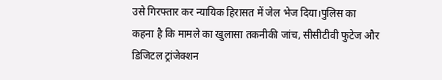उसे गिरफ्तार कर न्यायिक हिरासत में जेल भेज दिया।पुलिस का कहना है कि मामले का खुलासा तकनीकी जांच, सीसीटीवी फुटेज और डिजिटल ट्रांजेक्शन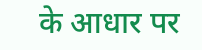के आधार पर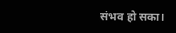संभव हो सका।